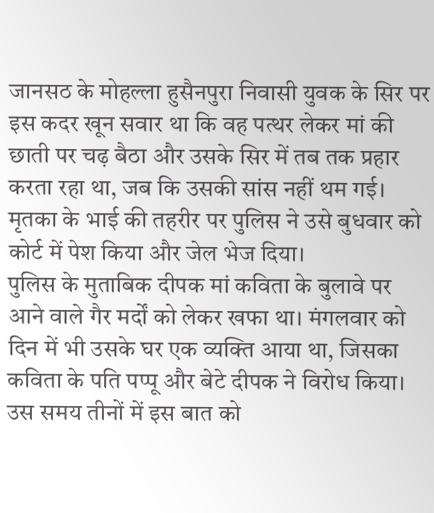जानसठ के मोहल्ला हुसैनपुरा निवासी युवक के सिर पर इस कदर खून सवार था कि वह पत्थर लेकर मां की छाती पर चढ़ बैठा और उसके सिर में तब तक प्रहार करता रहा था, जब कि उसकी सांस नहीं थम गई। मृतका के भाई की तहरीर पर पुलिस ने उसे बुधवार को कोर्ट में पेश किया और जेल भेज दिया।
पुलिस के मुताबिक दीपक मां कविता के बुलावे पर आने वाले गैर मर्दों को लेकर खफा था। मंगलवार को दिन में भी उसके घर एक व्यक्ति आया था, जिसका कविता के पति पप्पू और बेटे दीपक ने विरोध किया। उस समय तीनों में इस बात को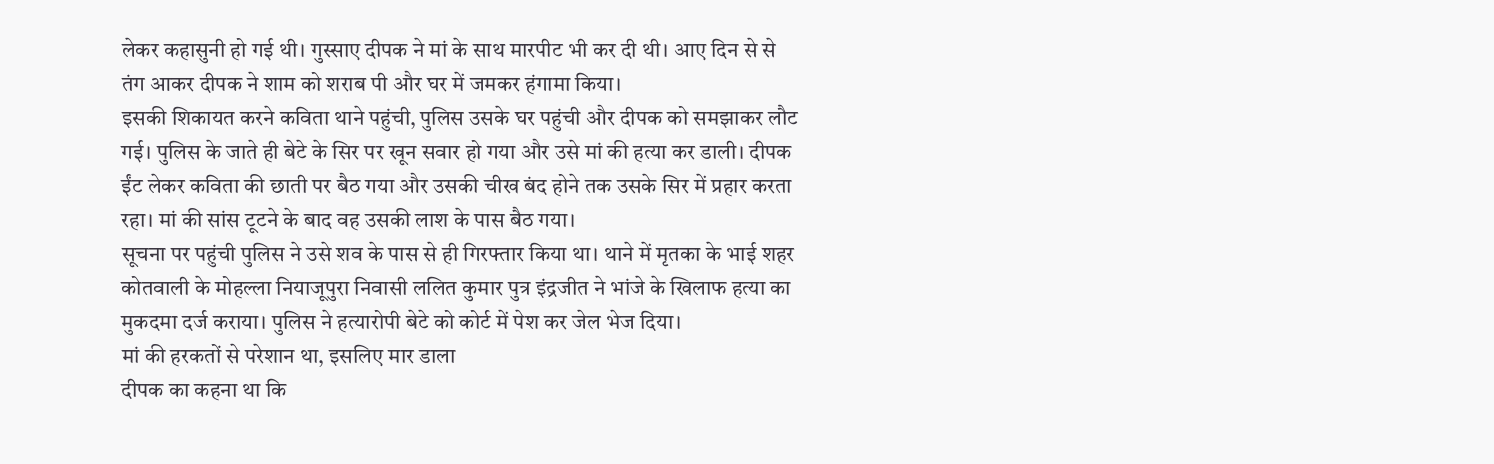लेकर कहासुनी हो गई थी। गुस्साए दीपक ने मां के साथ मारपीट भी कर दी थी। आए दिन से से तंग आकर दीपक ने शाम को शराब पी और घर में जमकर हंगामा किया।
इसकी शिकायत करने कविता थाने पहुंची, पुलिस उसके घर पहुंची और दीपक को समझाकर लौट गई। पुलिस के जाते ही बेटे के सिर पर खून सवार हो गया और उसे मां की हत्या कर डाली। दीपक ईंट लेकर कविता की छाती पर बैठ गया और उसकी चीख बंद होने तक उसके सिर में प्रहार करता रहा। मां की सांस टूटने के बाद वह उसकी लाश के पास बैठ गया।
सूचना पर पहुंची पुलिस ने उसे शव के पास से ही गिरफ्तार किया था। थाने में मृतका के भाई शहर कोतवाली के मोहल्ला नियाजूपुरा निवासी ललित कुमार पुत्र इंद्रजीत ने भांजे के खिलाफ हत्या का मुकदमा दर्ज कराया। पुलिस ने हत्यारोपी बेटे को कोर्ट में पेश कर जेल भेज दिया।
मां की हरकतों से परेशान था, इसलिए मार डाला
दीपक का कहना था कि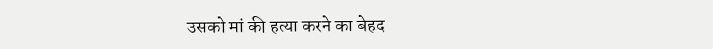उसको मां की हत्या करने का बेहद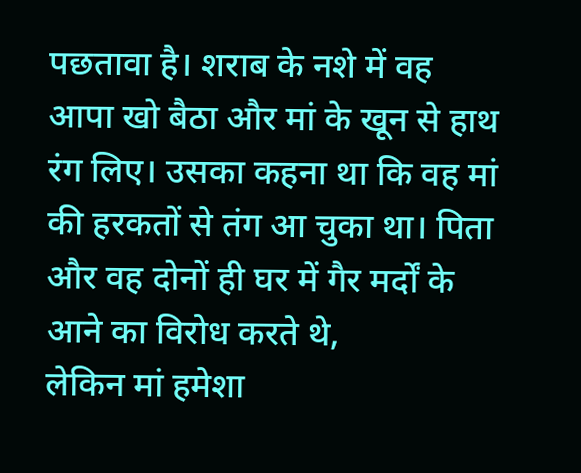पछतावा है। शराब के नशे में वह आपा खो बैठा और मां के खून से हाथ रंग लिए। उसका कहना था कि वह मां की हरकतों से तंग आ चुका था। पिता और वह दोनों ही घर में गैर मर्दों के आने का विरोध करते थे,
लेकिन मां हमेशा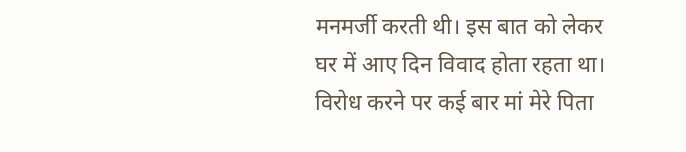मनमर्जी करती थी। इस बात को लेकर घर में आए दिन विवाद होता रहता था। विरोध करने पर कई बार मां मेरे पिता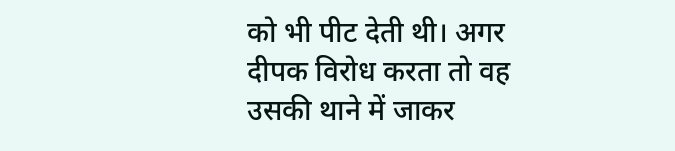को भी पीट देती थी। अगर दीपक विरोध करता तो वह उसकी थाने में जाकर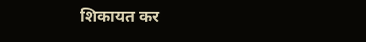शिकायत कर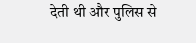देती थी और पुलिस से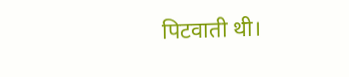पिटवाती थी।